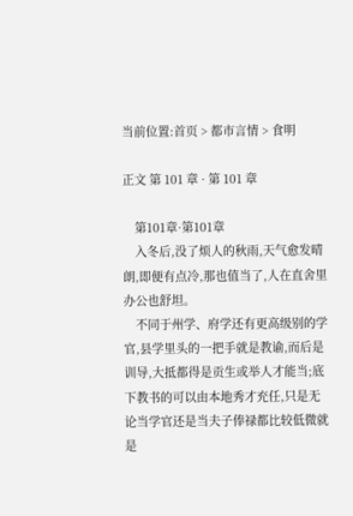当前位置:首页 > 都市言情 > 食明

正文 第 101 章 · 第 101 章

    第101章·第101章
    入冬后,没了烦人的秋雨,天气愈发晴朗,即便有点冷,那也值当了,人在直舍里办公也舒坦。
    不同于州学、府学还有更高级别的学官,县学里头的一把手就是教谕,而后是训导,大抵都得是贡生或举人才能当;底下教书的可以由本地秀才充任,只是无论当学官还是当夫子俸禄都比较低微就是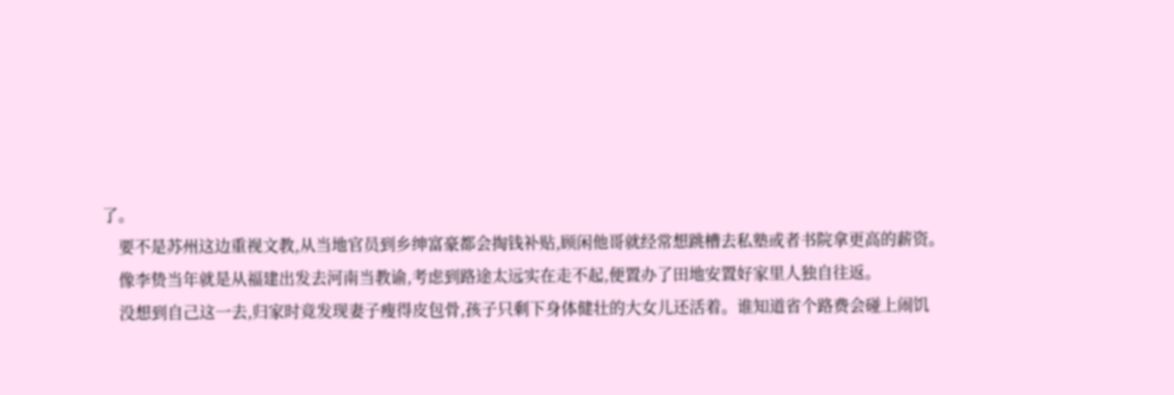了。
    要不是苏州这边重视文教,从当地官员到乡绅富豪都会掏钱补贴,顾闲他哥就经常想跳槽去私塾或者书院拿更高的薪资。
    像李贽当年就是从福建出发去河南当教谕,考虑到路途太远实在走不起,便置办了田地安置好家里人独自往返。
    没想到自己这一去,归家时竟发现妻子瘦得皮包骨,孩子只剩下身体健壮的大女儿还活着。谁知道省个路费会碰上闹饥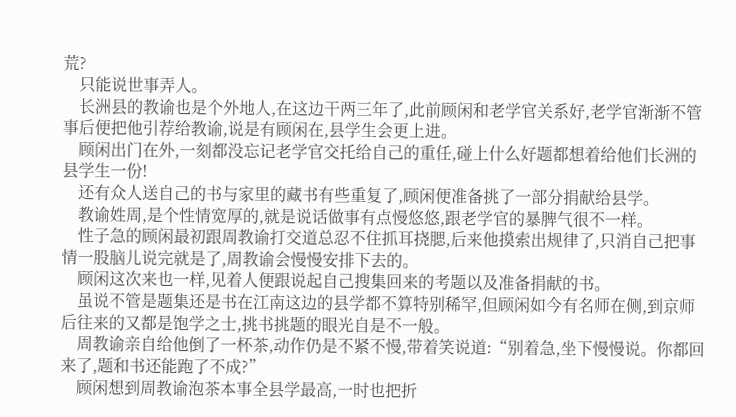荒?
    只能说世事弄人。
    长洲县的教谕也是个外地人,在这边干两三年了,此前顾闲和老学官关系好,老学官渐渐不管事后便把他引荐给教谕,说是有顾闲在,县学生会更上进。
    顾闲出门在外,一刻都没忘记老学官交托给自己的重任,碰上什么好题都想着给他们长洲的县学生一份!
    还有众人送自己的书与家里的藏书有些重复了,顾闲便准备挑了一部分捐献给县学。
    教谕姓周,是个性情宽厚的,就是说话做事有点慢悠悠,跟老学官的暴脾气很不一样。
    性子急的顾闲最初跟周教谕打交道总忍不住抓耳挠腮,后来他摸索出规律了,只消自己把事情一股脑儿说完就是了,周教谕会慢慢安排下去的。
    顾闲这次来也一样,见着人便跟说起自己搜集回来的考题以及准备捐献的书。
    虽说不管是题集还是书在江南这边的县学都不算特别稀罕,但顾闲如今有名师在侧,到京师后往来的又都是饱学之士,挑书挑题的眼光自是不一般。
    周教谕亲自给他倒了一杯茶,动作仍是不紧不慢,带着笑说道:“别着急,坐下慢慢说。你都回来了,题和书还能跑了不成?”
    顾闲想到周教谕泡茶本事全县学最高,一时也把折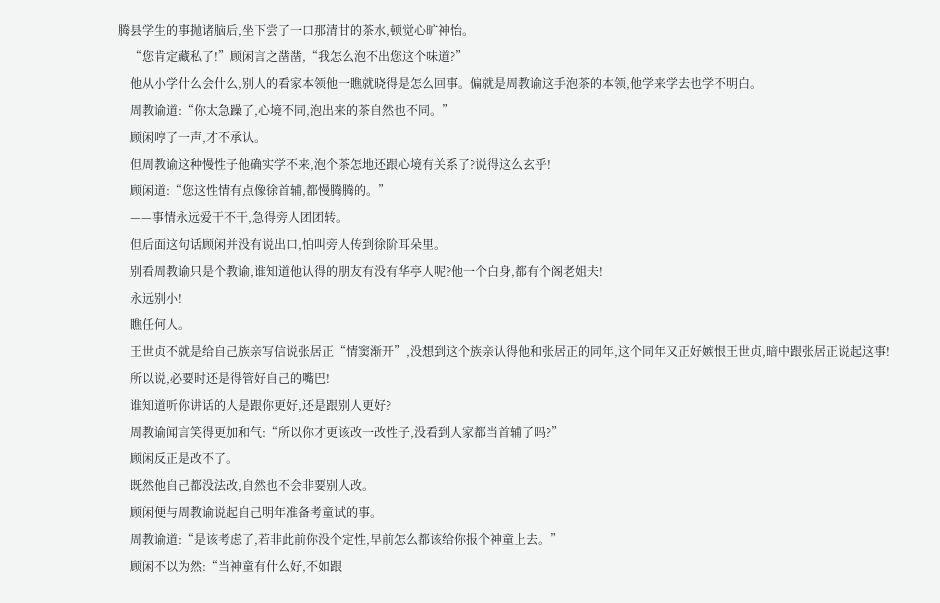腾县学生的事抛诸脑后,坐下尝了一口那清甘的茶水,顿觉心旷神怡。
    “您肯定藏私了!”顾闲言之凿凿,“我怎么泡不出您这个味道?”
    他从小学什么会什么,别人的看家本领他一瞧就晓得是怎么回事。偏就是周教谕这手泡茶的本领,他学来学去也学不明白。
    周教谕道:“你太急躁了,心境不同,泡出来的茶自然也不同。”
    顾闲哼了一声,才不承认。
    但周教谕这种慢性子他确实学不来,泡个茶怎地还跟心境有关系了?说得这么玄乎!
    顾闲道:“您这性情有点像徐首辅,都慢腾腾的。”
    ——事情永远爱干不干,急得旁人团团转。
    但后面这句话顾闲并没有说出口,怕叫旁人传到徐阶耳朵里。
    别看周教谕只是个教谕,谁知道他认得的朋友有没有华亭人呢?他一个白身,都有个阁老姐夫!
    永远别小!
    瞧任何人。
    王世贞不就是给自己族亲写信说张居正“情窦渐开”,没想到这个族亲认得他和张居正的同年,这个同年又正好嫉恨王世贞,暗中跟张居正说起这事!
    所以说,必要时还是得管好自己的嘴巴!
    谁知道听你讲话的人是跟你更好,还是跟别人更好?
    周教谕闻言笑得更加和气:“所以你才更该改一改性子,没看到人家都当首辅了吗?”
    顾闲反正是改不了。
    既然他自己都没法改,自然也不会非要别人改。
    顾闲便与周教谕说起自己明年准备考童试的事。
    周教谕道:“是该考虑了,若非此前你没个定性,早前怎么都该给你报个神童上去。”
    顾闲不以为然:“当神童有什么好,不如跟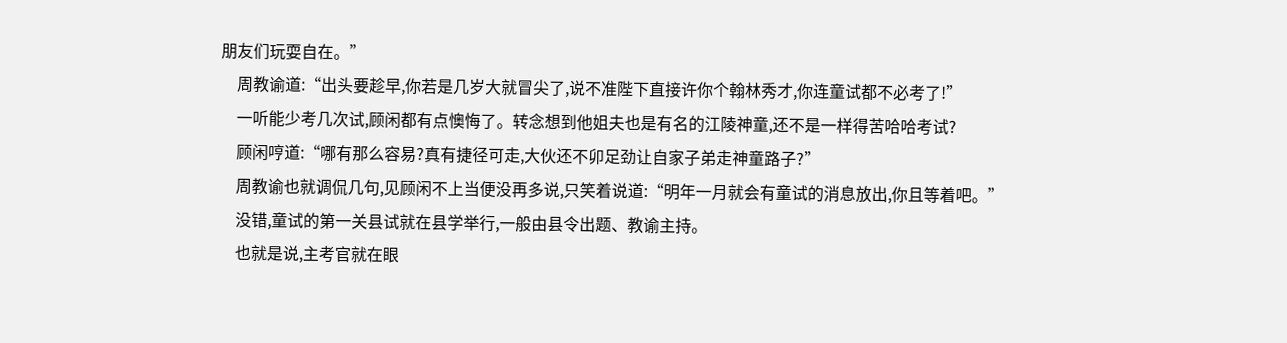朋友们玩耍自在。”
    周教谕道:“出头要趁早,你若是几岁大就冒尖了,说不准陛下直接许你个翰林秀才,你连童试都不必考了!”
    一听能少考几次试,顾闲都有点懊悔了。转念想到他姐夫也是有名的江陵神童,还不是一样得苦哈哈考试?
    顾闲哼道:“哪有那么容易?真有捷径可走,大伙还不卯足劲让自家子弟走神童路子?”
    周教谕也就调侃几句,见顾闲不上当便没再多说,只笑着说道:“明年一月就会有童试的消息放出,你且等着吧。”
    没错,童试的第一关县试就在县学举行,一般由县令出题、教谕主持。
    也就是说,主考官就在眼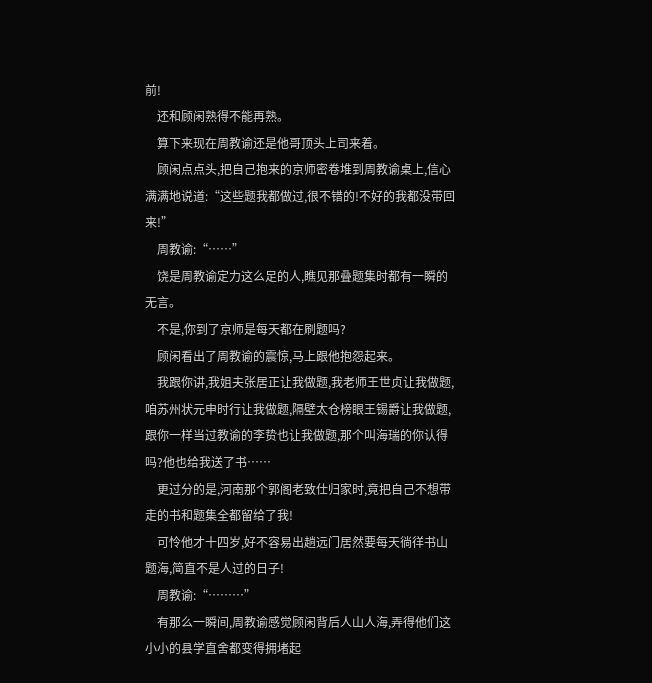前!
    还和顾闲熟得不能再熟。
    算下来现在周教谕还是他哥顶头上司来着。
    顾闲点点头,把自己抱来的京师密卷堆到周教谕桌上,信心满满地说道:“这些题我都做过,很不错的!不好的我都没带回来!”
    周教谕:“……”
    饶是周教谕定力这么足的人,瞧见那叠题集时都有一瞬的无言。
    不是,你到了京师是每天都在刷题吗?
    顾闲看出了周教谕的震惊,马上跟他抱怨起来。
    我跟你讲,我姐夫张居正让我做题,我老师王世贞让我做题,咱苏州状元申时行让我做题,隔壁太仓榜眼王锡爵让我做题,跟你一样当过教谕的李贽也让我做题,那个叫海瑞的你认得吗?他也给我送了书……
    更过分的是,河南那个郭阁老致仕归家时,竟把自己不想带走的书和题集全都留给了我!
    可怜他才十四岁,好不容易出趟远门居然要每天徜徉书山题海,简直不是人过的日子!
    周教谕:“………”
    有那么一瞬间,周教谕感觉顾闲背后人山人海,弄得他们这小小的县学直舍都变得拥堵起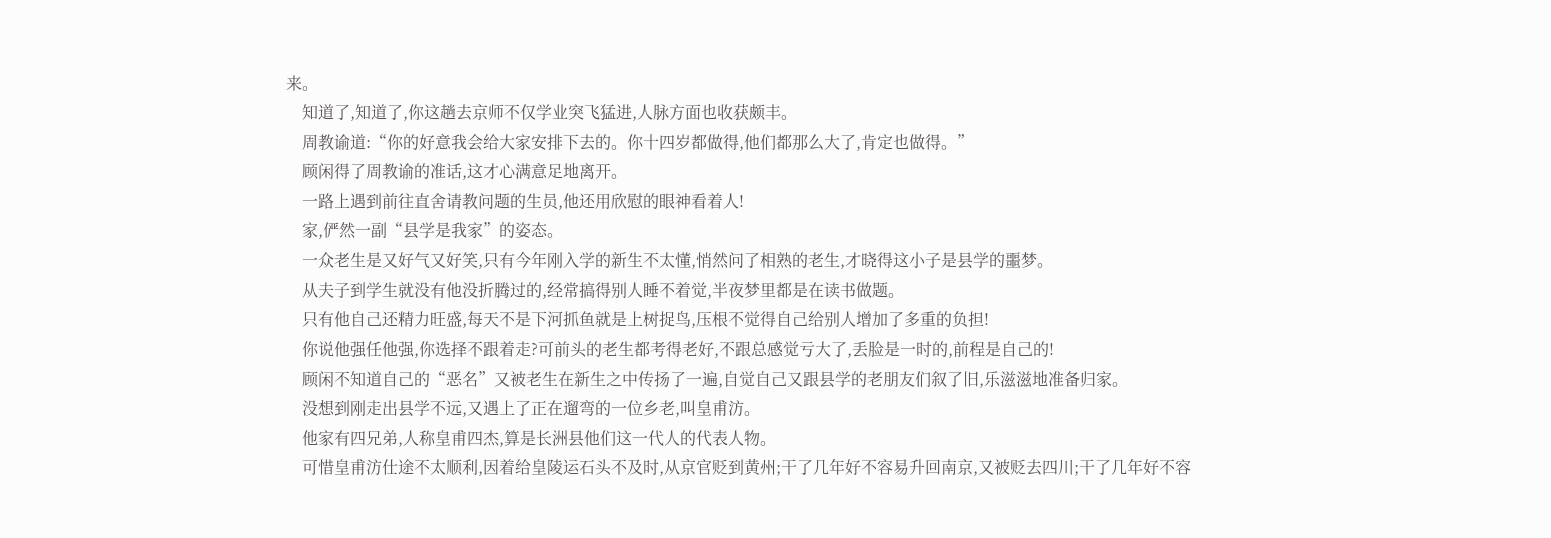来。
    知道了,知道了,你这趟去京师不仅学业突飞猛进,人脉方面也收获颇丰。
    周教谕道:“你的好意我会给大家安排下去的。你十四岁都做得,他们都那么大了,肯定也做得。”
    顾闲得了周教谕的准话,这才心满意足地离开。
    一路上遇到前往直舍请教问题的生员,他还用欣慰的眼神看着人!
    家,俨然一副“县学是我家”的姿态。
    一众老生是又好气又好笑,只有今年刚入学的新生不太懂,悄然问了相熟的老生,才晓得这小子是县学的噩梦。
    从夫子到学生就没有他没折腾过的,经常搞得别人睡不着觉,半夜梦里都是在读书做题。
    只有他自己还精力旺盛,每天不是下河抓鱼就是上树捉鸟,压根不觉得自己给别人增加了多重的负担!
    你说他强任他强,你选择不跟着走?可前头的老生都考得老好,不跟总感觉亏大了,丢脸是一时的,前程是自己的!
    顾闲不知道自己的“恶名”又被老生在新生之中传扬了一遍,自觉自己又跟县学的老朋友们叙了旧,乐滋滋地准备归家。
    没想到刚走出县学不远,又遇上了正在遛弯的一位乡老,叫皇甫汸。
    他家有四兄弟,人称皇甫四杰,算是长洲县他们这一代人的代表人物。
    可惜皇甫汸仕途不太顺利,因着给皇陵运石头不及时,从京官贬到黄州;干了几年好不容易升回南京,又被贬去四川;干了几年好不容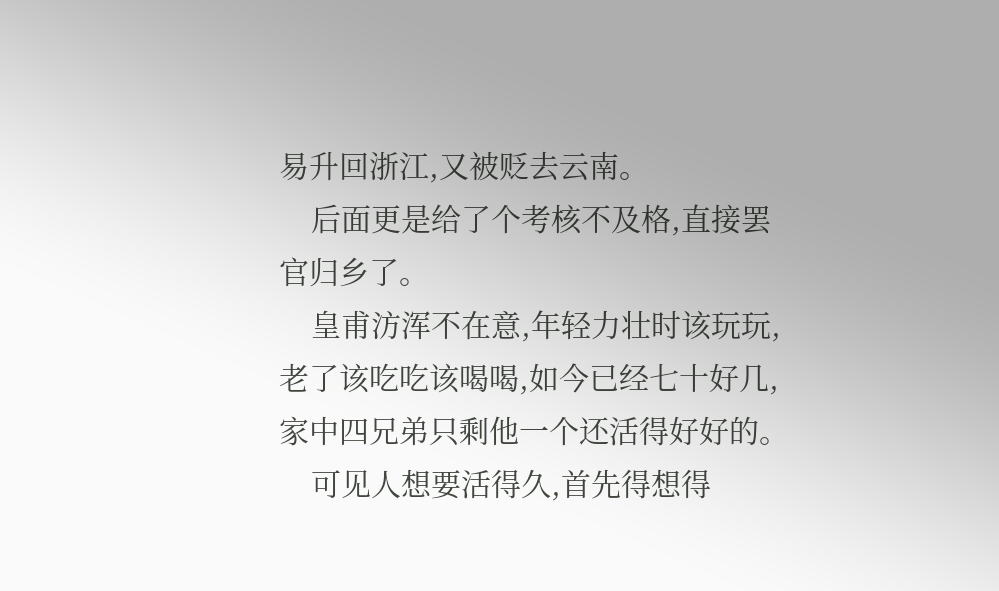易升回浙江,又被贬去云南。
    后面更是给了个考核不及格,直接罢官归乡了。
    皇甫汸浑不在意,年轻力壮时该玩玩,老了该吃吃该喝喝,如今已经七十好几,家中四兄弟只剩他一个还活得好好的。
    可见人想要活得久,首先得想得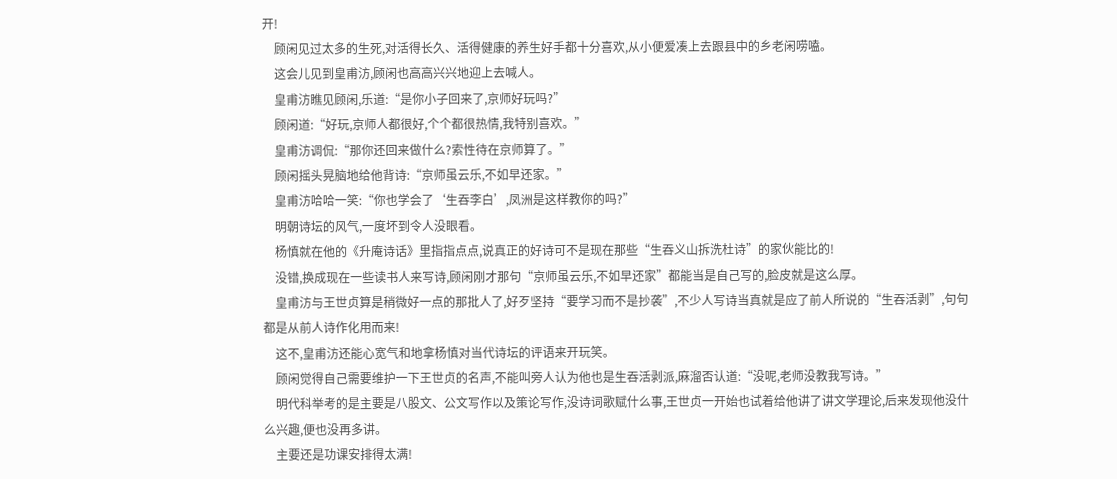开!
    顾闲见过太多的生死,对活得长久、活得健康的养生好手都十分喜欢,从小便爱凑上去跟县中的乡老闲唠嗑。
    这会儿见到皇甫汸,顾闲也高高兴兴地迎上去喊人。
    皇甫汸瞧见顾闲,乐道:“是你小子回来了,京师好玩吗?”
    顾闲道:“好玩,京师人都很好,个个都很热情,我特别喜欢。”
    皇甫汸调侃:“那你还回来做什么?索性待在京师算了。”
    顾闲摇头晃脑地给他背诗:“京师虽云乐,不如早还家。”
    皇甫汸哈哈一笑:“你也学会了‘生吞李白’,凤洲是这样教你的吗?”
    明朝诗坛的风气,一度坏到令人没眼看。
    杨慎就在他的《升庵诗话》里指指点点,说真正的好诗可不是现在那些“生吞义山拆洗杜诗”的家伙能比的!
    没错,换成现在一些读书人来写诗,顾闲刚才那句“京师虽云乐,不如早还家”都能当是自己写的,脸皮就是这么厚。
    皇甫汸与王世贞算是稍微好一点的那批人了,好歹坚持“要学习而不是抄袭”,不少人写诗当真就是应了前人所说的“生吞活剥”,句句都是从前人诗作化用而来!
    这不,皇甫汸还能心宽气和地拿杨慎对当代诗坛的评语来开玩笑。
    顾闲觉得自己需要维护一下王世贞的名声,不能叫旁人认为他也是生吞活剥派,麻溜否认道:“没呢,老师没教我写诗。”
    明代科举考的是主要是八股文、公文写作以及策论写作,没诗词歌赋什么事,王世贞一开始也试着给他讲了讲文学理论,后来发现他没什么兴趣,便也没再多讲。
    主要还是功课安排得太满!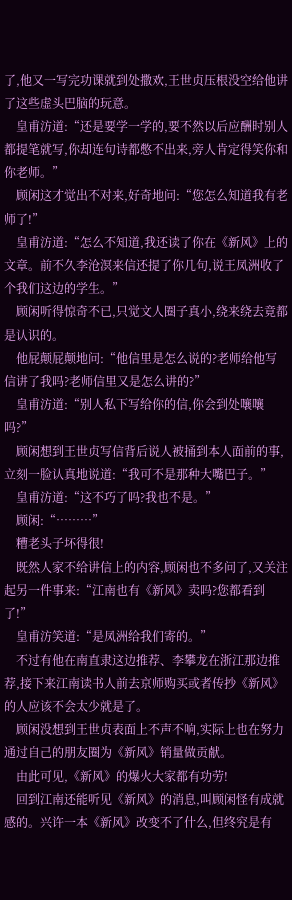了,他又一写完功课就到处撒欢,王世贞压根没空给他讲了这些虚头巴脑的玩意。
    皇甫汸道:“还是要学一学的,要不然以后应酬时别人都提笔就写,你却连句诗都憋不出来,旁人肯定得笑你和你老师。”
    顾闲这才觉出不对来,好奇地问:“您怎么知道我有老师了!”
    皇甫汸道:“怎么不知道,我还读了你在《新风》上的文章。前不久李沧溟来信还提了你几句,说王凤洲收了个我们这边的学生。”
    顾闲听得惊奇不已,只觉文人圈子真小,绕来绕去竟都是认识的。
    他屁颠屁颠地问:“他信里是怎么说的?老师给他写信讲了我吗?老师信里又是怎么讲的?”
    皇甫汸道:“别人私下写给你的信,你会到处嚷嚷吗?”
    顾闲想到王世贞写信背后说人被捅到本人面前的事,立刻一脸认真地说道:“我可不是那种大嘴巴子。”
    皇甫汸道:“这不巧了吗?我也不是。”
    顾闲:“………”
    糟老头子坏得很!
    既然人家不给讲信上的内容,顾闲也不多问了,又关注起另一件事来:“江南也有《新风》卖吗?您都看到了!”
    皇甫汸笑道:“是凤洲给我们寄的。”
    不过有他在南直隶这边推荐、李攀龙在浙江那边推荐,接下来江南读书人前去京师购买或者传抄《新风》的人应该不会太少就是了。
    顾闲没想到王世贞表面上不声不响,实际上也在努力通过自己的朋友圈为《新风》销量做贡献。
    由此可见,《新风》的爆火大家都有功劳!
    回到江南还能听见《新风》的消息,叫顾闲怪有成就感的。兴许一本《新风》改变不了什么,但终究是有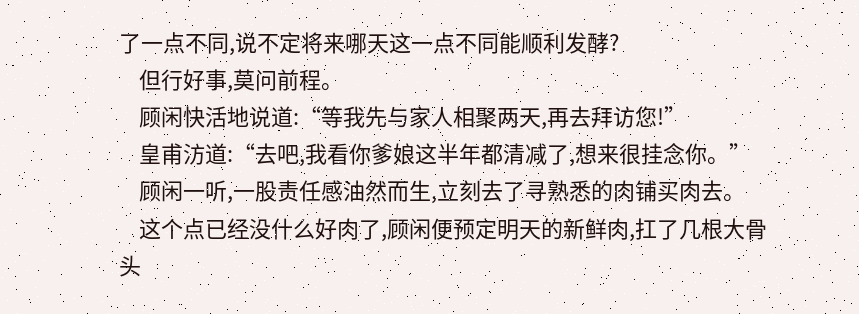了一点不同,说不定将来哪天这一点不同能顺利发酵?
    但行好事,莫问前程。
    顾闲快活地说道:“等我先与家人相聚两天,再去拜访您!”
    皇甫汸道:“去吧,我看你爹娘这半年都清减了,想来很挂念你。”
    顾闲一听,一股责任感油然而生,立刻去了寻熟悉的肉铺买肉去。
    这个点已经没什么好肉了,顾闲便预定明天的新鲜肉,扛了几根大骨头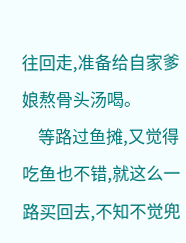往回走,准备给自家爹娘熬骨头汤喝。
    等路过鱼摊,又觉得吃鱼也不错,就这么一路买回去,不知不觉兜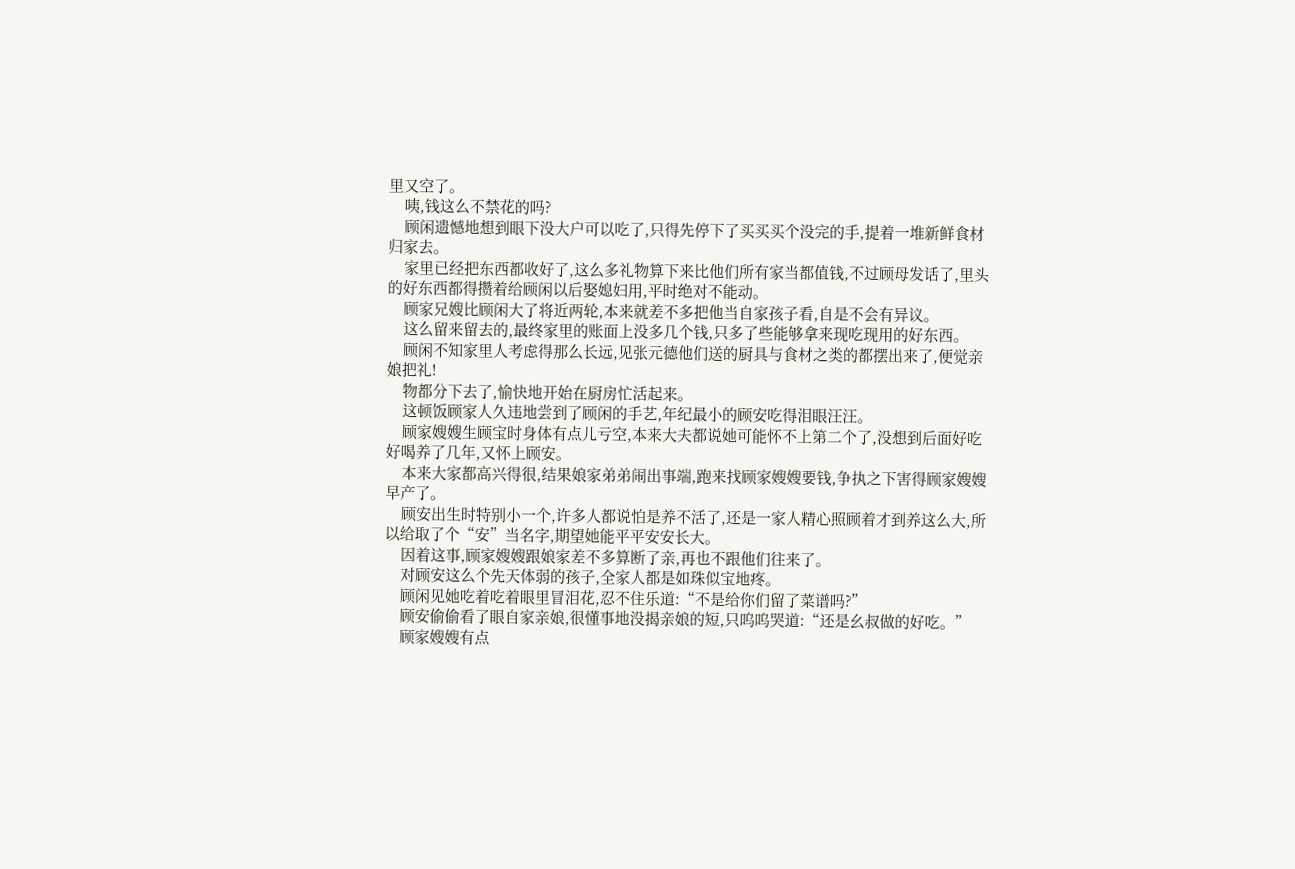里又空了。
    咦,钱这么不禁花的吗?
    顾闲遗憾地想到眼下没大户可以吃了,只得先停下了买买买个没完的手,提着一堆新鲜食材归家去。
    家里已经把东西都收好了,这么多礼物算下来比他们所有家当都值钱,不过顾母发话了,里头的好东西都得攒着给顾闲以后娶媳妇用,平时绝对不能动。
    顾家兄嫂比顾闲大了将近两轮,本来就差不多把他当自家孩子看,自是不会有异议。
    这么留来留去的,最终家里的账面上没多几个钱,只多了些能够拿来现吃现用的好东西。
    顾闲不知家里人考虑得那么长远,见张元德他们送的厨具与食材之类的都摆出来了,便觉亲娘把礼!
    物都分下去了,愉快地开始在厨房忙活起来。
    这顿饭顾家人久违地尝到了顾闲的手艺,年纪最小的顾安吃得泪眼汪汪。
    顾家嫂嫂生顾宝时身体有点儿亏空,本来大夫都说她可能怀不上第二个了,没想到后面好吃好喝养了几年,又怀上顾安。
    本来大家都高兴得很,结果娘家弟弟闹出事端,跑来找顾家嫂嫂要钱,争执之下害得顾家嫂嫂早产了。
    顾安出生时特别小一个,许多人都说怕是养不活了,还是一家人精心照顾着才到养这么大,所以给取了个“安”当名字,期望她能平平安安长大。
    因着这事,顾家嫂嫂跟娘家差不多算断了亲,再也不跟他们往来了。
    对顾安这么个先天体弱的孩子,全家人都是如珠似宝地疼。
    顾闲见她吃着吃着眼里冒泪花,忍不住乐道:“不是给你们留了菜谱吗?”
    顾安偷偷看了眼自家亲娘,很懂事地没揭亲娘的短,只呜呜哭道:“还是幺叔做的好吃。”
    顾家嫂嫂有点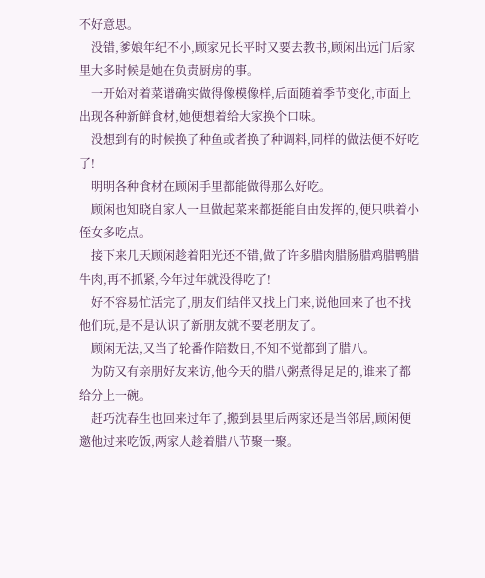不好意思。
    没错,爹娘年纪不小,顾家兄长平时又要去教书,顾闲出远门后家里大多时候是她在负责厨房的事。
    一开始对着菜谱确实做得像模像样,后面随着季节变化,市面上出现各种新鲜食材,她便想着给大家换个口味。
    没想到有的时候换了种鱼或者换了种调料,同样的做法便不好吃了!
    明明各种食材在顾闲手里都能做得那么好吃。
    顾闲也知晓自家人一旦做起菜来都挺能自由发挥的,便只哄着小侄女多吃点。
    接下来几天顾闲趁着阳光还不错,做了许多腊肉腊肠腊鸡腊鸭腊牛肉,再不抓紧,今年过年就没得吃了!
    好不容易忙活完了,朋友们结伴又找上门来,说他回来了也不找他们玩,是不是认识了新朋友就不要老朋友了。
    顾闲无法,又当了轮番作陪数日,不知不觉都到了腊八。
    为防又有亲朋好友来访,他今天的腊八粥煮得足足的,谁来了都给分上一碗。
    赶巧沈春生也回来过年了,搬到县里后两家还是当邻居,顾闲便邀他过来吃饭,两家人趁着腊八节聚一聚。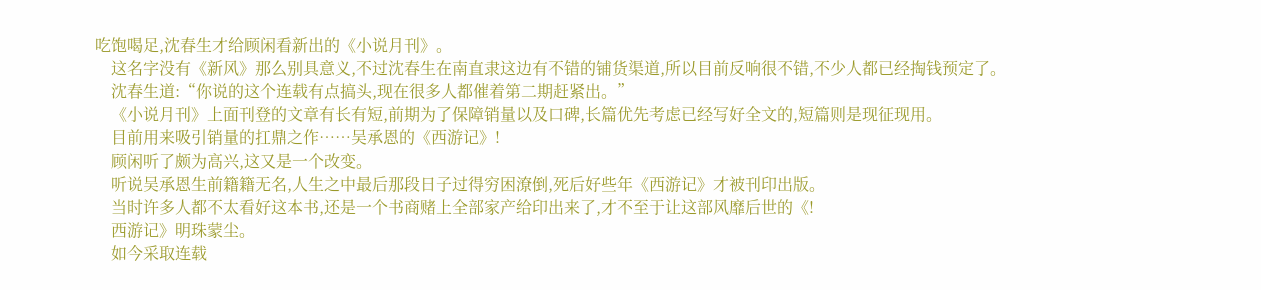吃饱喝足,沈春生才给顾闲看新出的《小说月刊》。
    这名字没有《新风》那么别具意义,不过沈春生在南直隶这边有不错的铺货渠道,所以目前反响很不错,不少人都已经掏钱预定了。
    沈春生道:“你说的这个连载有点搞头,现在很多人都催着第二期赶紧出。”
    《小说月刊》上面刊登的文章有长有短,前期为了保障销量以及口碑,长篇优先考虑已经写好全文的,短篇则是现征现用。
    目前用来吸引销量的扛鼎之作……吴承恩的《西游记》!
    顾闲听了颇为高兴,这又是一个改变。
    听说吴承恩生前籍籍无名,人生之中最后那段日子过得穷困潦倒,死后好些年《西游记》才被刊印出版。
    当时许多人都不太看好这本书,还是一个书商赌上全部家产给印出来了,才不至于让这部风靡后世的《!
    西游记》明珠蒙尘。
    如今采取连载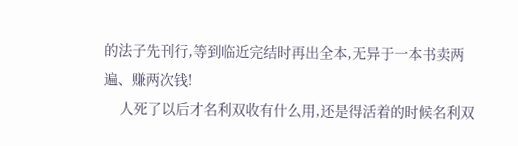的法子先刊行,等到临近完结时再出全本,无异于一本书卖两遍、赚两次钱!
    人死了以后才名利双收有什么用,还是得活着的时候名利双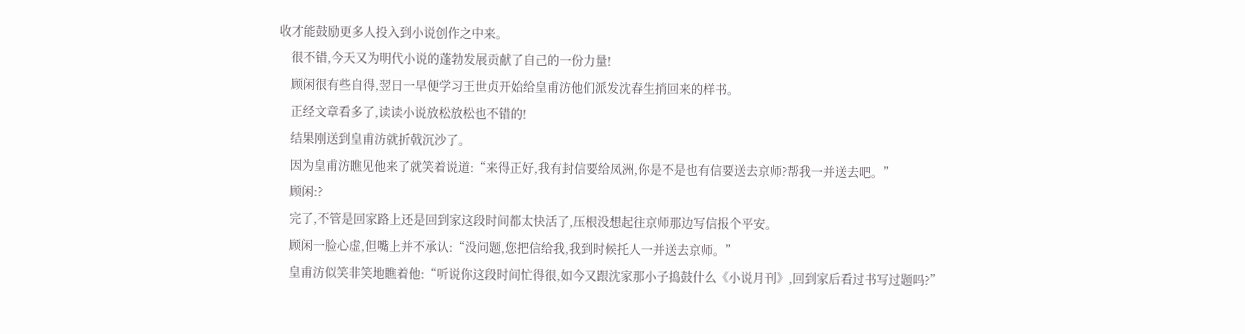收才能鼓励更多人投入到小说创作之中来。
    很不错,今天又为明代小说的蓬勃发展贡献了自己的一份力量!
    顾闲很有些自得,翌日一早便学习王世贞开始给皇甫汸他们派发沈春生捎回来的样书。
    正经文章看多了,读读小说放松放松也不错的!
    结果刚送到皇甫汸就折戟沉沙了。
    因为皇甫汸瞧见他来了就笑着说道:“来得正好,我有封信要给凤洲,你是不是也有信要送去京师?帮我一并送去吧。”
    顾闲:?
    完了,不管是回家路上还是回到家这段时间都太快活了,压根没想起往京师那边写信报个平安。
    顾闲一脸心虚,但嘴上并不承认:“没问题,您把信给我,我到时候托人一并送去京师。”
    皇甫汸似笑非笑地瞧着他:“听说你这段时间忙得很,如今又跟沈家那小子捣鼓什么《小说月刊》,回到家后看过书写过题吗?”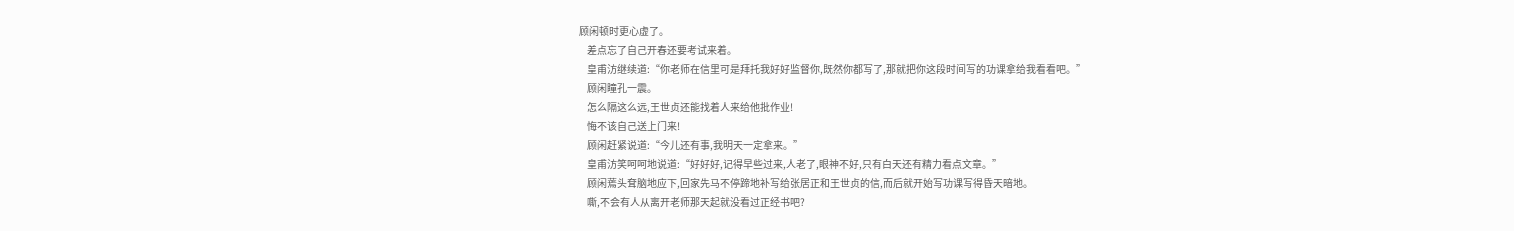顾闲顿时更心虚了。
    差点忘了自己开春还要考试来着。
    皇甫汸继续道:“你老师在信里可是拜托我好好监督你,既然你都写了,那就把你这段时间写的功课拿给我看看吧。”
    顾闲瞳孔一震。
    怎么隔这么远,王世贞还能找着人来给他批作业!
    悔不该自己送上门来!
    顾闲赶紧说道:“今儿还有事,我明天一定拿来。”
    皇甫汸笑呵呵地说道:“好好好,记得早些过来,人老了,眼神不好,只有白天还有精力看点文章。”
    顾闲蔫头耷脑地应下,回家先马不停蹄地补写给张居正和王世贞的信,而后就开始写功课写得昏天暗地。
    嘶,不会有人从离开老师那天起就没看过正经书吧?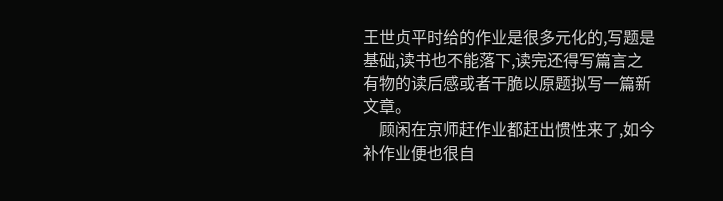王世贞平时给的作业是很多元化的,写题是基础,读书也不能落下,读完还得写篇言之有物的读后感或者干脆以原题拟写一篇新文章。
    顾闲在京师赶作业都赶出惯性来了,如今补作业便也很自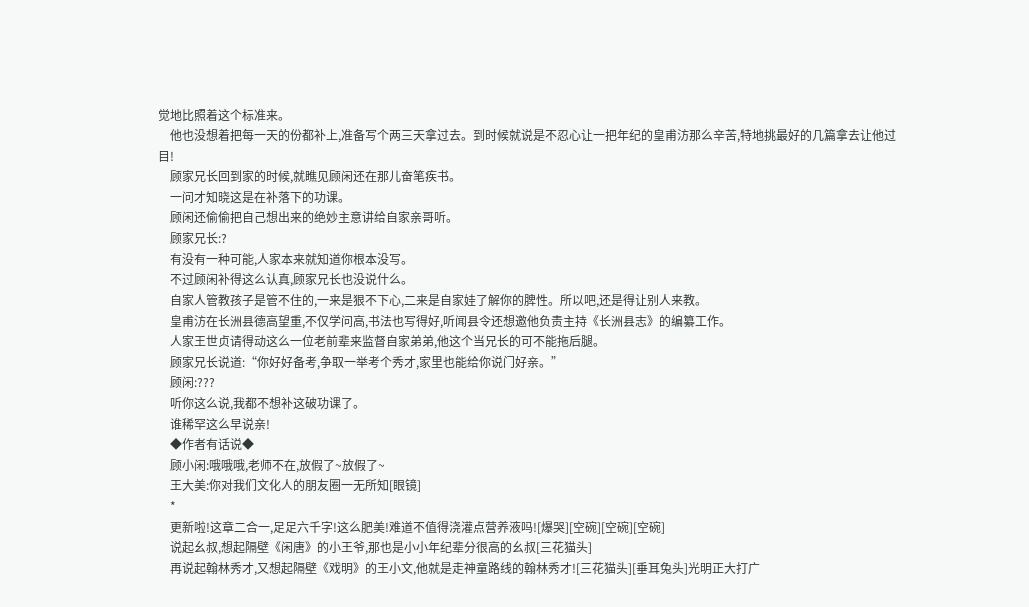觉地比照着这个标准来。
    他也没想着把每一天的份都补上,准备写个两三天拿过去。到时候就说是不忍心让一把年纪的皇甫汸那么辛苦,特地挑最好的几篇拿去让他过目!
    顾家兄长回到家的时候,就瞧见顾闲还在那儿奋笔疾书。
    一问才知晓这是在补落下的功课。
    顾闲还偷偷把自己想出来的绝妙主意讲给自家亲哥听。
    顾家兄长:?
    有没有一种可能,人家本来就知道你根本没写。
    不过顾闲补得这么认真,顾家兄长也没说什么。
    自家人管教孩子是管不住的,一来是狠不下心,二来是自家娃了解你的脾性。所以吧,还是得让别人来教。
    皇甫汸在长洲县德高望重,不仅学问高,书法也写得好,听闻县令还想邀他负责主持《长洲县志》的编纂工作。
    人家王世贞请得动这么一位老前辈来监督自家弟弟,他这个当兄长的可不能拖后腿。
    顾家兄长说道:“你好好备考,争取一举考个秀才,家里也能给你说门好亲。”
    顾闲:???
    听你这么说,我都不想补这破功课了。
    谁稀罕这么早说亲!
    ◆作者有话说◆
    顾小闲:哦哦哦,老师不在,放假了~放假了~
    王大美:你对我们文化人的朋友圈一无所知[眼镜]
    *
    更新啦!这章二合一,足足六千字!这么肥美!难道不值得浇灌点营养液吗![爆哭][空碗][空碗][空碗]
    说起幺叔,想起隔壁《闲唐》的小王爷,那也是小小年纪辈分很高的幺叔[三花猫头]
    再说起翰林秀才,又想起隔壁《戏明》的王小文,他就是走神童路线的翰林秀才![三花猫头][垂耳兔头]光明正大打广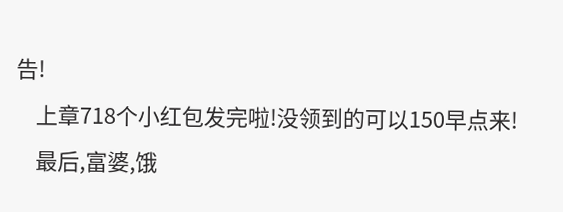告!
    上章718个小红包发完啦!没领到的可以150早点来!
    最后,富婆,饿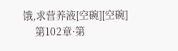饿,求营养液[空碗][空碗]
    第102章·第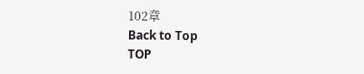102章
Back to Top
TOP